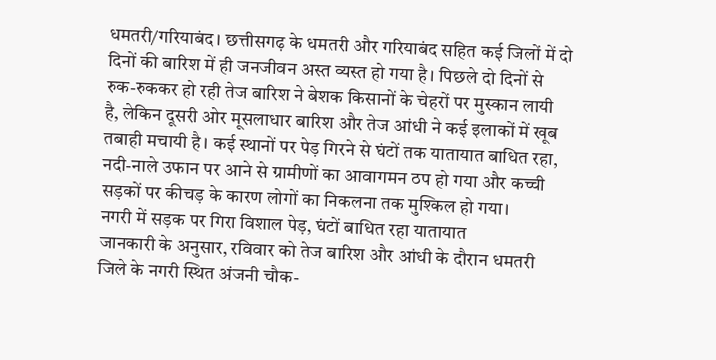धमतरी/गरियाबंद। छत्तीसगढ़ के धमतरी और गरियाबंद सहित कई जिलों में दो दिनों की बारिश में ही जनजीवन अस्त व्यस्त हो गया है। पिछले दो दिनों से रुक-रुककर हो रही तेज बारिश ने बेशक किसानों के चेहरों पर मुस्कान लायी है, लेकिन दूसरी ओर मूसलाधार बारिश और तेज आंधी ने कई इलाकों में खूब तबाही मचायी है। कई स्थानों पर पेड़ गिरने से घंटों तक यातायात बाधित रहा, नदी-नाले उफान पर आने से ग्रामीणों का आवागमन ठप हो गया और कच्ची सड़कों पर कीचड़ के कारण लोगों का निकलना तक मुश्किल हो गया।
नगरी में सड़क पर गिरा विशाल पेड़, घंटों बाधित रहा यातायात
जानकारी के अनुसार, रविवार को तेज बारिश और आंधी के दौरान धमतरी जिले के नगरी स्थित अंजनी चौक-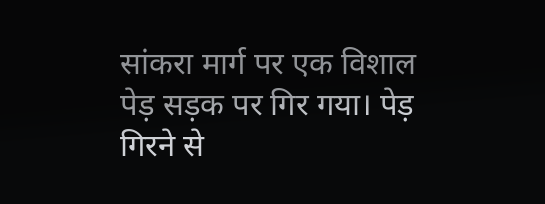सांकरा मार्ग पर एक विशाल पेड़ सड़क पर गिर गया। पेड़ गिरने से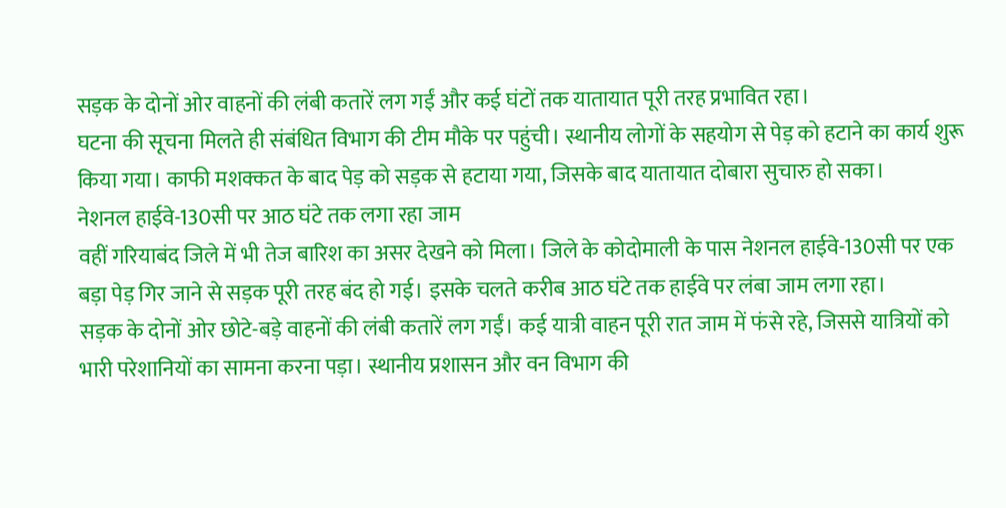सड़क के दोनों ओर वाहनों की लंबी कतारें लग गईं और कई घंटों तक यातायात पूरी तरह प्रभावित रहा।
घटना की सूचना मिलते ही संबंधित विभाग की टीम मौके पर पहुंची। स्थानीय लोगों के सहयोग से पेड़ को हटाने का कार्य शुरू किया गया। काफी मशक्कत के बाद पेड़ को सड़क से हटाया गया, जिसके बाद यातायात दोबारा सुचारु हो सका।
नेशनल हाईवे-130सी पर आठ घंटे तक लगा रहा जाम
वहीं गरियाबंद जिले में भी तेज बारिश का असर देखने को मिला। जिले के कोदोमाली के पास नेशनल हाईवे-130सी पर एक बड़ा पेड़ गिर जाने से सड़क पूरी तरह बंद हो गई। इसके चलते करीब आठ घंटे तक हाईवे पर लंबा जाम लगा रहा।
सड़क के दोनों ओर छोटे-बड़े वाहनों की लंबी कतारें लग गईं। कई यात्री वाहन पूरी रात जाम में फंसे रहे, जिससे यात्रियों को भारी परेशानियों का सामना करना पड़ा। स्थानीय प्रशासन और वन विभाग की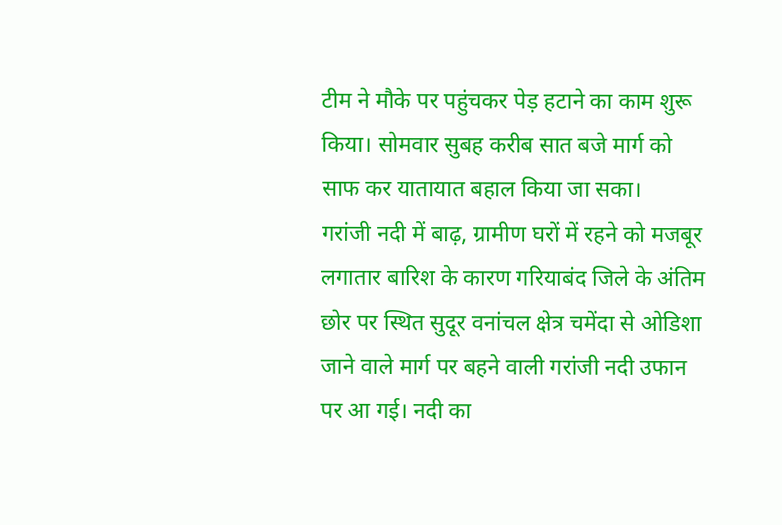टीम ने मौके पर पहुंचकर पेड़ हटाने का काम शुरू किया। सोमवार सुबह करीब सात बजे मार्ग को साफ कर यातायात बहाल किया जा सका।
गरांजी नदी में बाढ़, ग्रामीण घरों में रहने को मजबूर
लगातार बारिश के कारण गरियाबंद जिले के अंतिम छोर पर स्थित सुदूर वनांचल क्षेत्र चमेंदा से ओडिशा जाने वाले मार्ग पर बहने वाली गरांजी नदी उफान पर आ गई। नदी का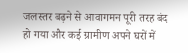जलस्तर बढ़ने से आवागमन पूरी तरह बंद हो गया और कई ग्रामीण अपने घरों में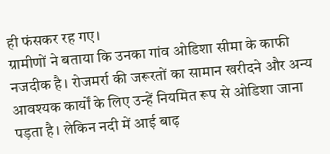ही फंसकर रह गए।
ग्रामीणों ने बताया कि उनका गांव ओडिशा सीमा के काफी नजदीक है। रोजमर्रा की जरूरतों का सामान खरीदने और अन्य आवश्यक कार्यों के लिए उन्हें नियमित रूप से ओडिशा जाना पड़ता है। लेकिन नदी में आई बाढ़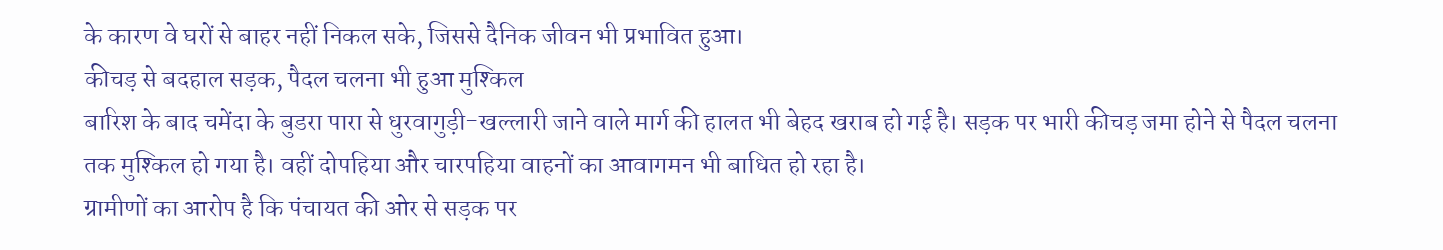के कारण वे घरों से बाहर नहीं निकल सके, जिससे दैनिक जीवन भी प्रभावित हुआ।
कीचड़ से बदहाल सड़क, पैदल चलना भी हुआ मुश्किल
बारिश के बाद चमेंदा के बुडरा पारा से धुरवागुड़ी-खल्लारी जाने वाले मार्ग की हालत भी बेहद खराब हो गई है। सड़क पर भारी कीचड़ जमा होने से पैदल चलना तक मुश्किल हो गया है। वहीं दोपहिया और चारपहिया वाहनों का आवागमन भी बाधित हो रहा है।
ग्रामीणों का आरोप है कि पंचायत की ओर से सड़क पर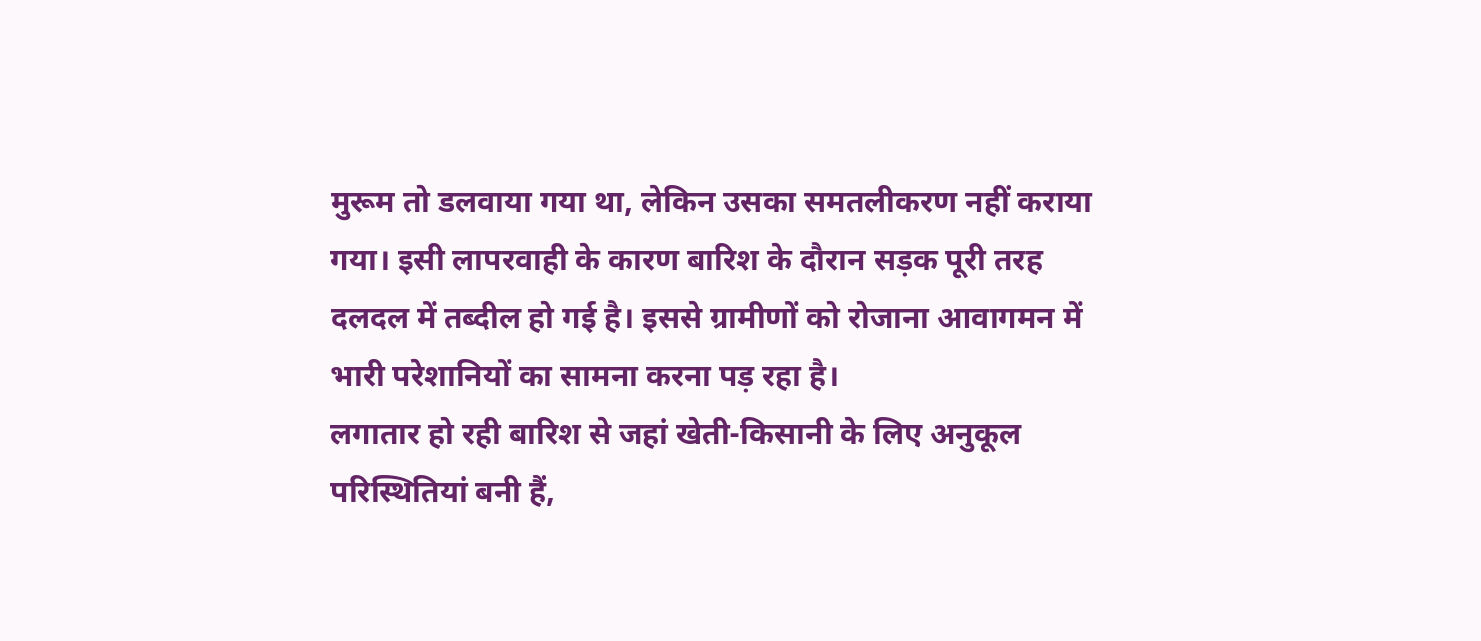मुरूम तो डलवाया गया था, लेकिन उसका समतलीकरण नहीं कराया गया। इसी लापरवाही के कारण बारिश के दौरान सड़क पूरी तरह दलदल में तब्दील हो गई है। इससे ग्रामीणों को रोजाना आवागमन में भारी परेशानियों का सामना करना पड़ रहा है।
लगातार हो रही बारिश से जहां खेती-किसानी के लिए अनुकूल परिस्थितियां बनी हैं,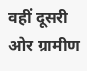वहीं दूसरी ओर ग्रामीण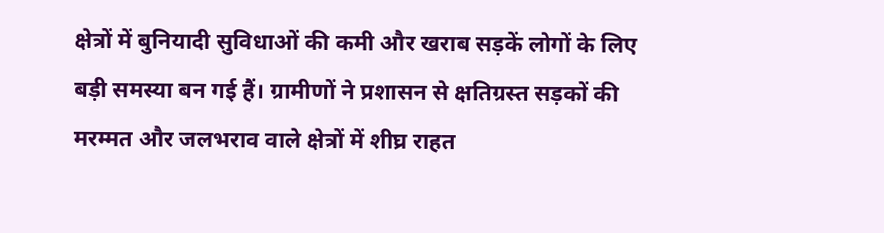क्षेत्रों में बुनियादी सुविधाओं की कमी और खराब सड़कें लोगों के लिए बड़ी समस्या बन गई हैं। ग्रामीणों ने प्रशासन से क्षतिग्रस्त सड़कों की मरम्मत और जलभराव वाले क्षेत्रों में शीघ्र राहत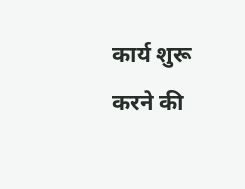कार्य शुरू करने की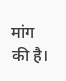मांग की है।